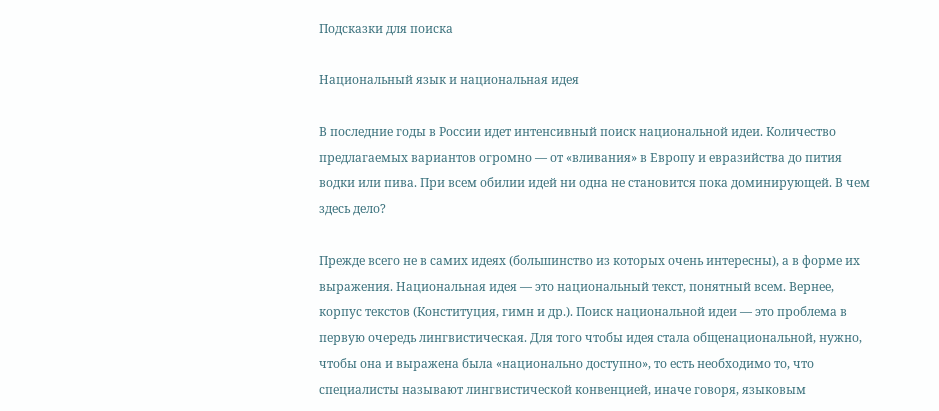Подсказки для поиска

Национальный язык и национальная идея

В последние годы в России идет интенсивный поиск национальной идеи. Количество предлагаемых вариантов огромно — от «вливания» в Европу и евразийства до пития водки или пива. При всем обилии идей ни одна не становится пока доминирующей. В чем здесь дело?

Прежде всего не в самих идеях (большинство из которых очень интересны), а в форме их выражения. Национальная идея — это национальный текст, понятный всем. Вернее, корпус текстов (Конституция, гимн и др.). Поиск национальной идеи — это проблема в первую очередь лингвистическая. Для того чтобы идея стала общенациональной, нужно, чтобы она и выражена была «национально доступно», то есть необходимо то, что специалисты называют лингвистической конвенцией, иначе говоря, языковым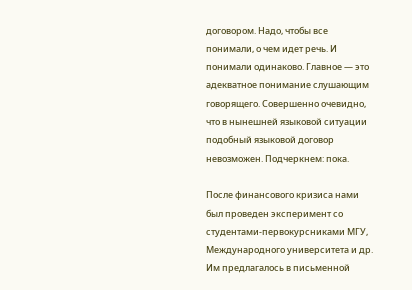договором. Надо, чтобы все понимали, о чем идет речь. И понимали одинаково. Главное — это адекватное понимание слушающим говорящего. Совершенно очевидно, что в нынешней языковой ситуации подобный языковой договор невозможен. Подчеркнем: пока.

После финансового кризиса нами был проведен эксперимент со студентами-первокурсниками МГУ, Международного университета и др. Им предлагалось в письменной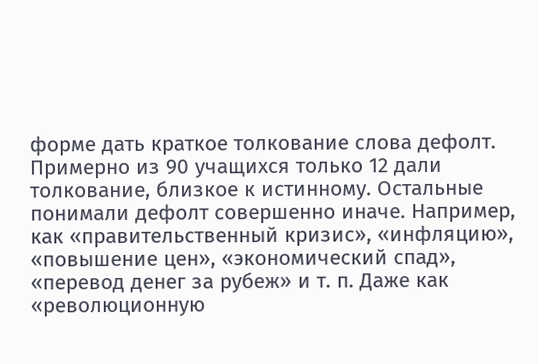форме дать краткое толкование слова дефолт. Примерно из 90 учащихся только 12 дали толкование, близкое к истинному. Остальные понимали дефолт совершенно иначе. Например, как «правительственный кризис», «инфляцию», «повышение цен», «экономический спад», «перевод денег за рубеж» и т. п. Даже как «революционную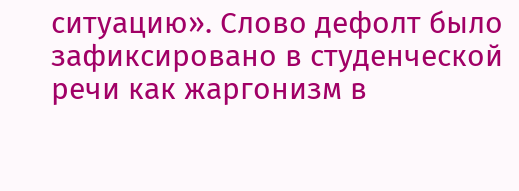ситуацию». Слово дефолт было зафиксировано в студенческой речи как жаргонизм в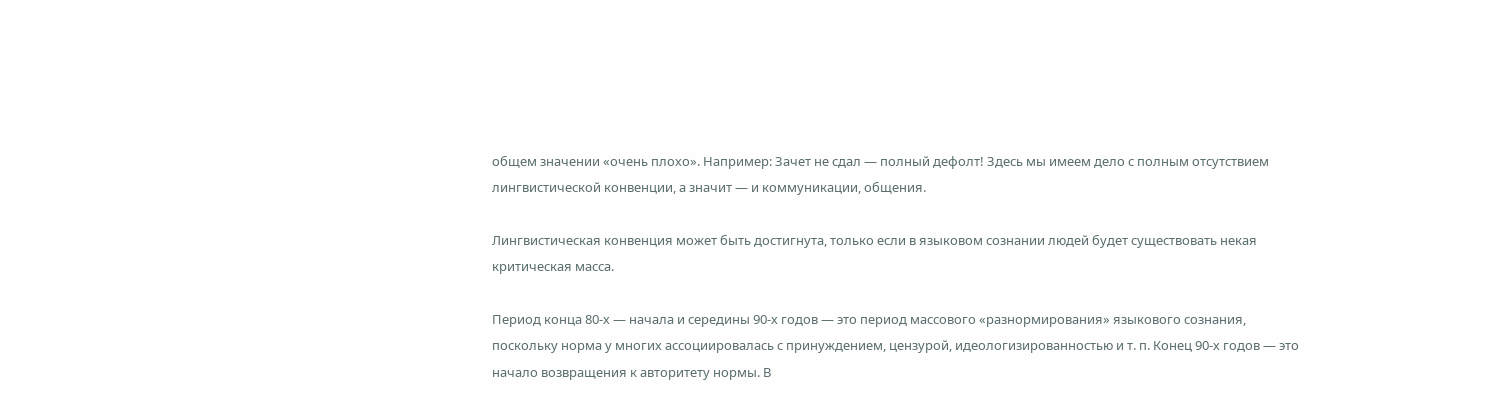общем значении «очень плохо». Например: Зачет не сдал — полный дефолт! Здесь мы имеем дело с полным отсутствием лингвистической конвенции, а значит — и коммуникации, общения.

Лингвистическая конвенция может быть достигнута, только если в языковом сознании людей будет существовать некая критическая масса.

Период конца 80-х — начала и середины 90-х годов — это период массового «разнормирования» языкового сознания, поскольку норма у многих ассоциировалась с принуждением, цензурой, идеологизированностью и т. п. Конец 90-х годов — это начало возвращения к авторитету нормы. В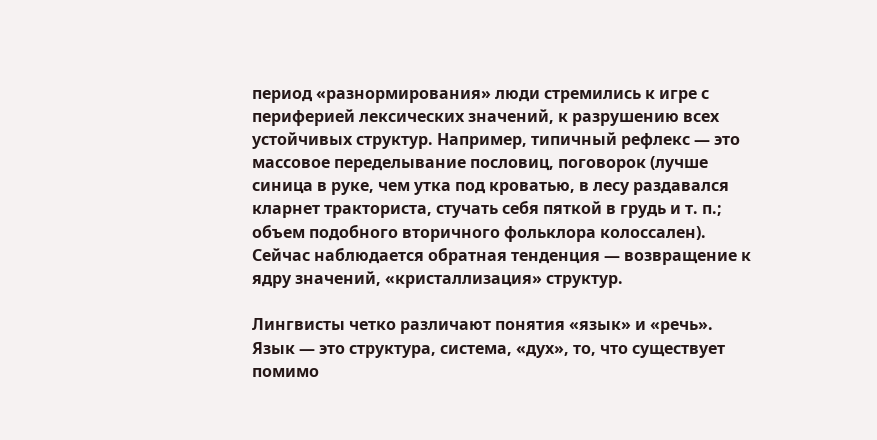период «разнормирования» люди стремились к игре с периферией лексических значений, к разрушению всех устойчивых структур. Например, типичный рефлекс — это массовое переделывание пословиц, поговорок (лучше синица в руке, чем утка под кроватью, в лесу раздавался кларнет тракториста, стучать себя пяткой в грудь и т. п.; объем подобного вторичного фольклора колоссален). Сейчас наблюдается обратная тенденция — возвращение к ядру значений, «кристаллизация» структур.

Лингвисты четко различают понятия «язык» и «речь». Язык — это структура, система, «дух», то, что существует помимо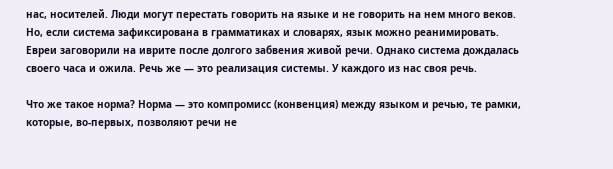нас, носителей. Люди могут перестать говорить на языке и не говорить на нем много веков. Но, если система зафиксирована в грамматиках и словарях, язык можно реанимировать. Евреи заговорили на иврите после долгого забвения живой речи. Однако система дождалась своего часа и ожила. Речь же — это реализация системы. У каждого из нас своя речь.

Что же такое норма? Норма — это компромисс (конвенция) между языком и речью, те рамки, которые, во-первых, позволяют речи не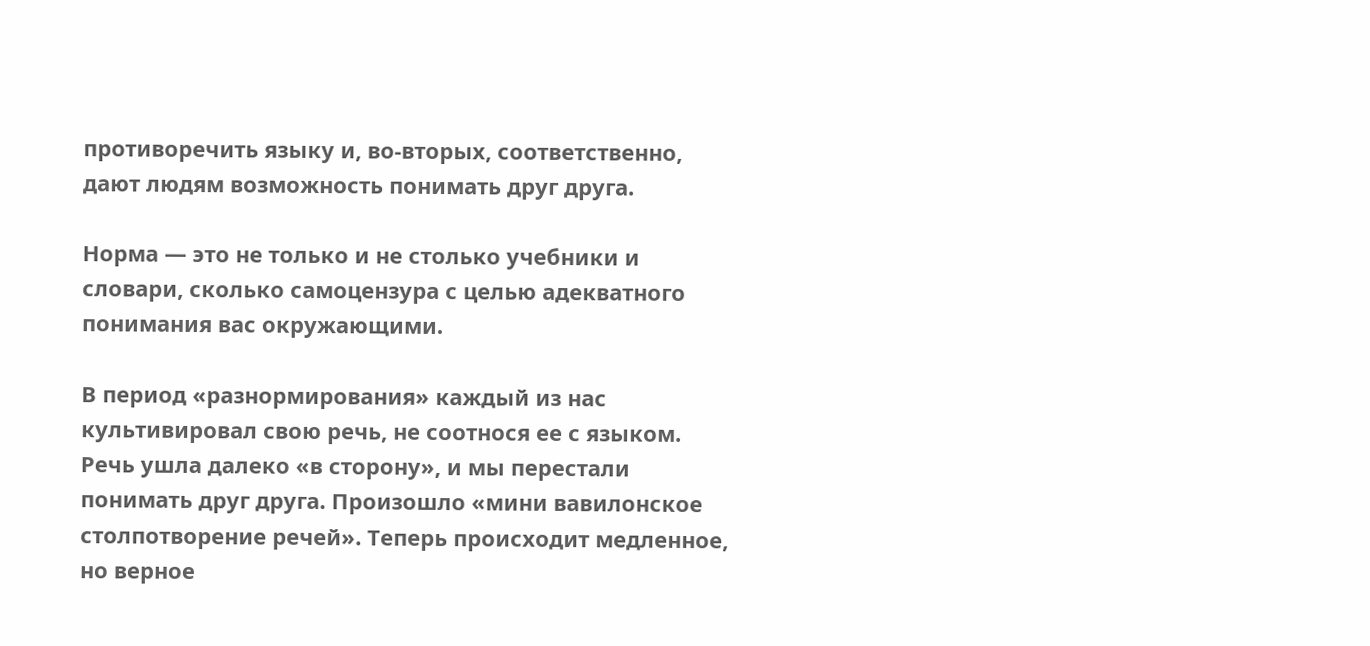противоречить языку и, во-вторых, соответственно, дают людям возможность понимать друг друга.

Норма — это не только и не столько учебники и словари, сколько самоцензура с целью адекватного понимания вас окружающими.

В период «разнормирования» каждый из нас культивировал свою речь, не соотнося ее с языком. Речь ушла далеко «в сторону», и мы перестали понимать друг друга. Произошло «мини вавилонское столпотворение речей». Теперь происходит медленное, но верное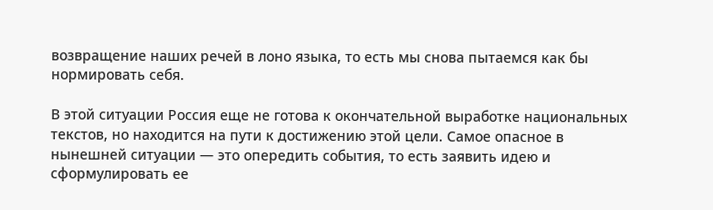возвращение наших речей в лоно языка, то есть мы снова пытаемся как бы нормировать себя.

В этой ситуации Россия еще не готова к окончательной выработке национальных текстов, но находится на пути к достижению этой цели. Самое опасное в нынешней ситуации — это опередить события, то есть заявить идею и сформулировать ее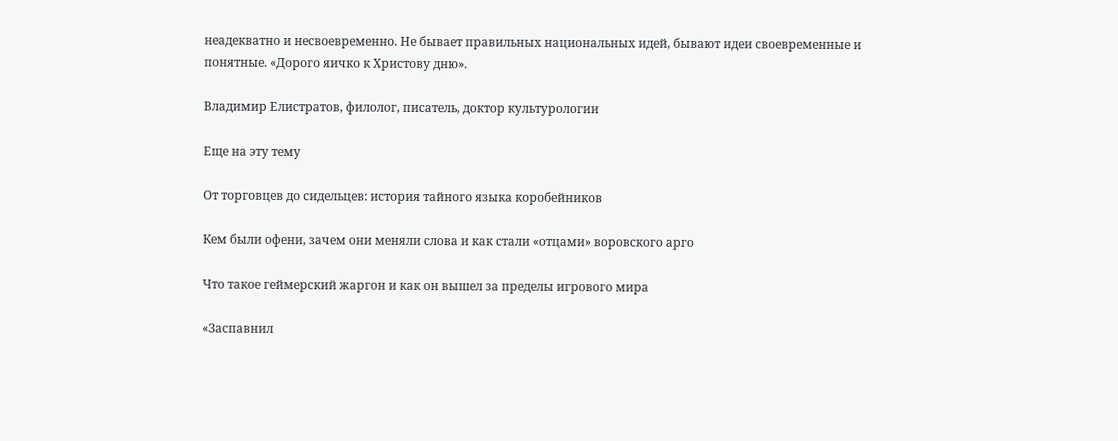неадекватно и несвоевременно. Не бывает правильных национальных идей, бывают идеи своевременные и понятные. «Дорого яичко к Христову дню».

Владимир Елистратов, филолог, писатель, доктор культурологии

Еще на эту тему

От торговцев до сидельцев: история тайного языка коробейников

Кем были офени, зачем они меняли слова и как стали «отцами» воровского арго

Что такое геймерский жаргон и как он вышел за пределы игрового мира

«Заспавнил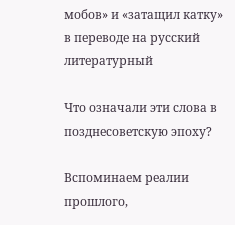мобов» и «затащил катку» в переводе на русский литературный

Что означали эти слова в позднесоветскую эпоху?

Вспоминаем реалии прошлого,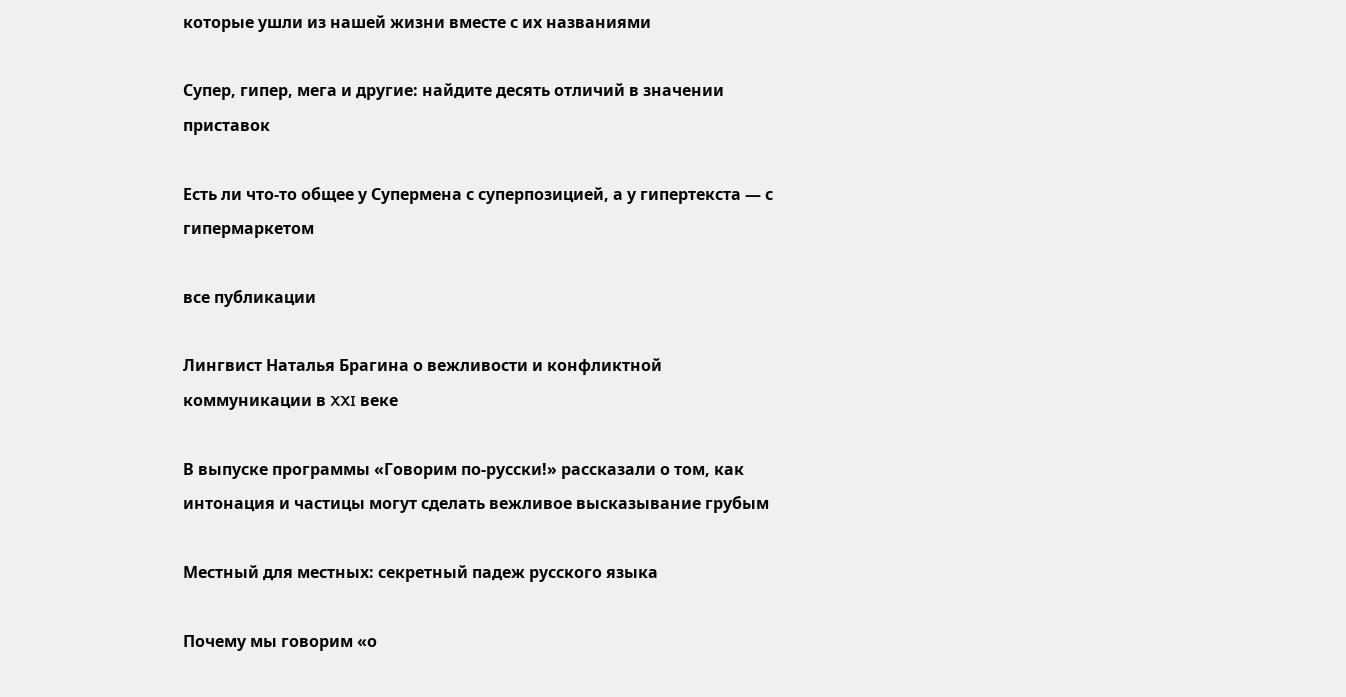которые ушли из нашей жизни вместе с их названиями

Супер, гипер, мега и другие: найдите десять отличий в значении приставок

Есть ли что-то общее у Супермена с суперпозицией, а у гипертекста — с гипермаркетом

все публикации

Лингвист Наталья Брагина о вежливости и конфликтной коммуникации в XXI веке

В выпуске программы «Говорим по-русски!» рассказали о том, как интонация и частицы могут сделать вежливое высказывание грубым

Местный для местных: секретный падеж русского языка

Почему мы говорим «о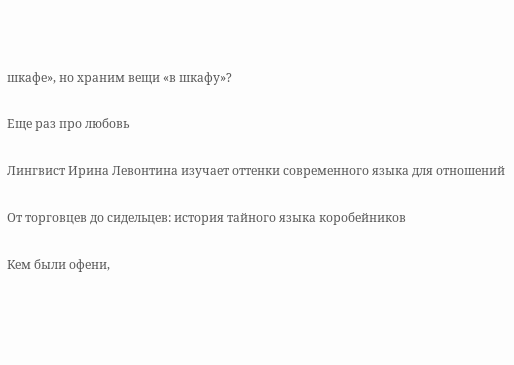шкафе», но храним вещи «в шкафу»?

Еще раз про любовь

Лингвист Ирина Левонтина изучает оттенки современного языка для отношений

От торговцев до сидельцев: история тайного языка коробейников

Кем были офени,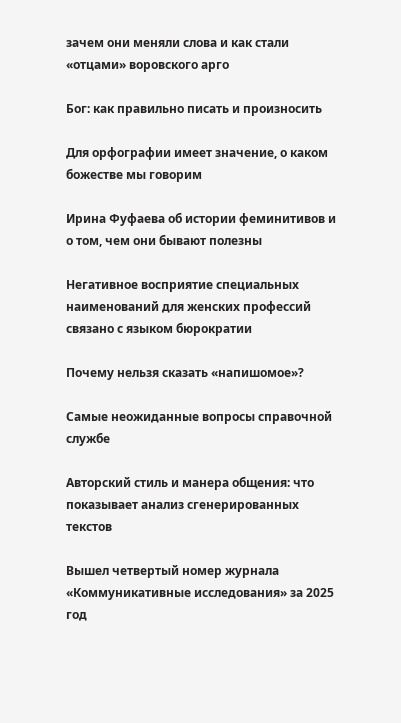зачем они меняли слова и как стали «отцами» воровского арго

Бог: как правильно писать и произносить

Для орфографии имеет значение, о каком божестве мы говорим

Ирина Фуфаева об истории феминитивов и о том, чем они бывают полезны

Негативное восприятие специальных наименований для женских профессий связано с языком бюрократии

Почему нельзя сказать «напишомое»?

Самые неожиданные вопросы справочной службе

Авторский стиль и манера общения: что показывает анализ сгенерированных текстов

Вышел четвертый номер журнала «Коммуникативные исследования» за 2025 год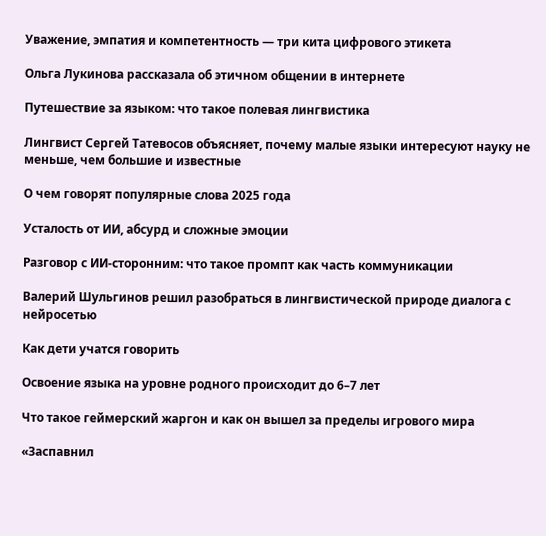Уважение, эмпатия и компетентность — три кита цифрового этикета

Ольга Лукинова рассказала об этичном общении в интернете

Путешествие за языком: что такое полевая лингвистика

Лингвист Сергей Татевосов объясняет, почему малые языки интересуют науку не меньше, чем большие и известные

О чем говорят популярные слова 2025 года

Усталость от ИИ, абсурд и сложные эмоции

Разговор с ИИ-сторонним: что такое промпт как часть коммуникации

Валерий Шульгинов решил разобраться в лингвистической природе диалога с нейросетью

Как дети учатся говорить

Освоение языка на уровне родного происходит до 6–7 лет

Что такое геймерский жаргон и как он вышел за пределы игрового мира

«Заспавнил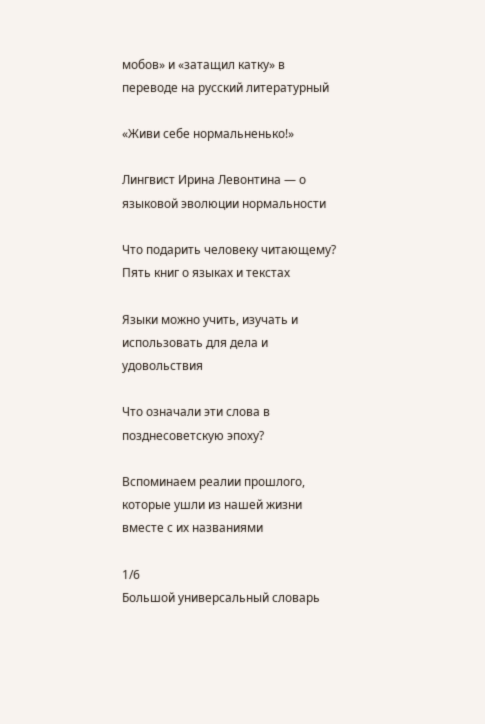мобов» и «затащил катку» в переводе на русский литературный

«Живи себе нормальненько!»

Лингвист Ирина Левонтина — о языковой эволюции нормальности

Что подарить человеку читающему? Пять книг о языках и текстах

Языки можно учить, изучать и использовать для дела и удовольствия

Что означали эти слова в позднесоветскую эпоху?

Вспоминаем реалии прошлого, которые ушли из нашей жизни вместе с их названиями

1/6
Большой универсальный словарь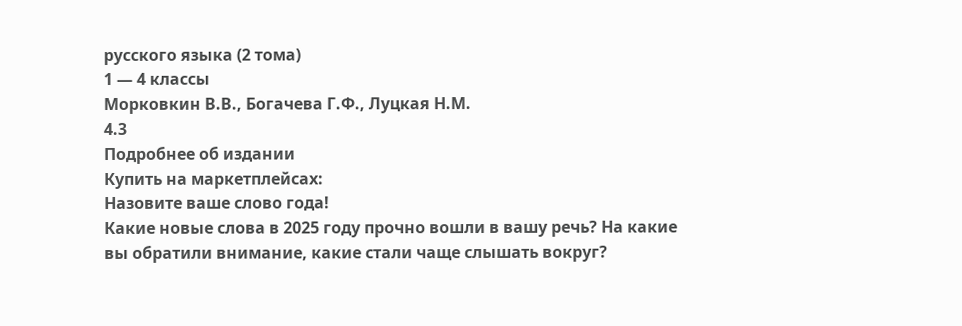русского языка (2 тома)
1 — 4 классы
Морковкин В.В., Богачева Г.Ф., Луцкая Н.М.
4.3
Подробнее об издании
Купить на маркетплейсах:
Назовите ваше слово года!
Какие новые слова в 2025 году прочно вошли в вашу речь? На какие вы обратили внимание, какие стали чаще слышать вокруг?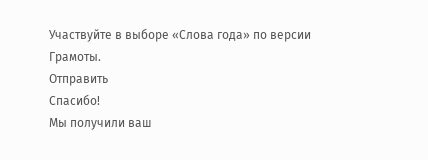Участвуйте в выборе «Слова года» по версии Грамоты.
Отправить
Спасибо!
Мы получили ваш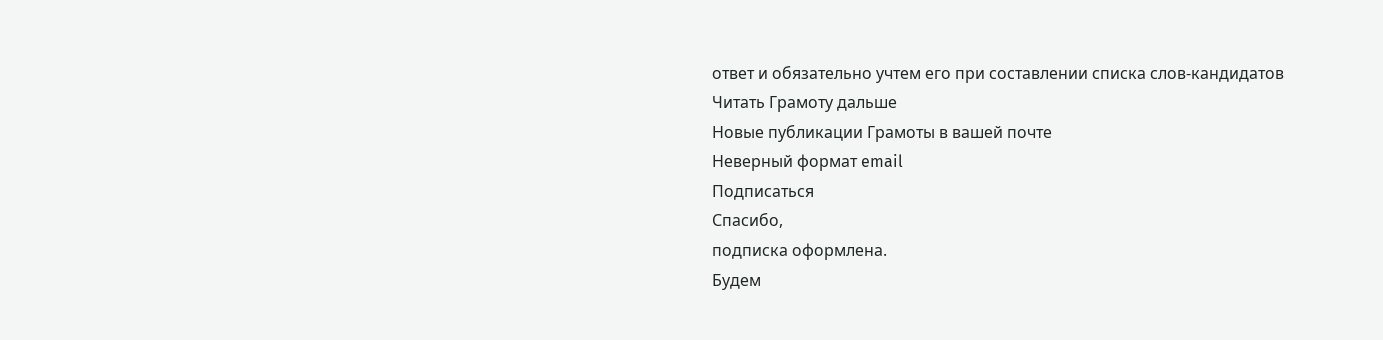ответ и обязательно учтем его при составлении списка слов-кандидатов
Читать Грамоту дальше
Новые публикации Грамоты в вашей почте
Неверный формат email
Подписаться
Спасибо,
подписка оформлена.
Будем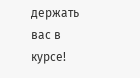держать вас в курсе!